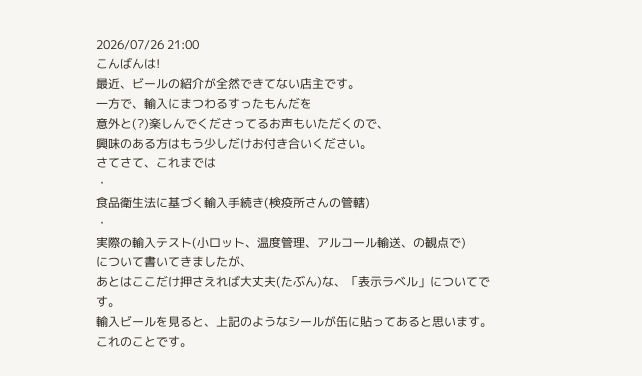2026/07/26 21:00
こんばんは!
最近、ビールの紹介が全然できてない店主です。
一方で、輸入にまつわるすったもんだを
意外と(?)楽しんでくださってるお声もいただくので、
興味のある方はもう少しだけお付き合いください。
さてさて、これまでは
・
食品衛生法に基づく輸入手続き(検疫所さんの管轄)
・
実際の輸入テスト(小ロット、温度管理、アルコール輸送、の観点で)
について書いてきましたが、
あとはここだけ押さえれば大丈夫(たぶん)な、「表示ラベル」についてです。
輸入ビールを見ると、上記のようなシールが缶に貼ってあると思います。
これのことです。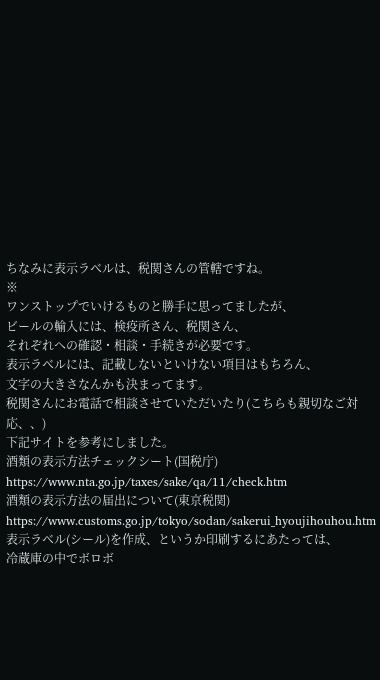ちなみに表示ラベルは、税関さんの管轄ですね。
※
ワンストップでいけるものと勝手に思ってましたが、
ビールの輸入には、検疫所さん、税関さん、
それぞれへの確認・相談・手続きが必要です。
表示ラベルには、記載しないといけない項目はもちろん、
文字の大きさなんかも決まってます。
税関さんにお電話で相談させていただいたり(こちらも親切なご対応、、)
下記サイトを参考にしました。
酒類の表示方法チェックシート(国税庁)
https://www.nta.go.jp/taxes/sake/qa/11/check.htm
酒類の表示方法の届出について(東京税関)
https://www.customs.go.jp/tokyo/sodan/sakerui_hyoujihouhou.htm
表示ラベル(シール)を作成、というか印刷するにあたっては、
冷蔵庫の中でボロボ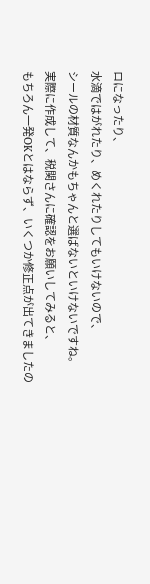ロになったり、
水滴ではがれたり、めくれたりしてもいけないので、
シールの材質なんかもちゃんと選ばないといけないですね。
実際に作成して、税関さんに確認をお願いしてみると、
もちろん一発OKとはならず、いくつか修正点が出てきましたの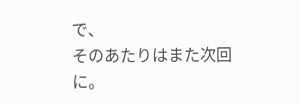で、
そのあたりはまた次回に。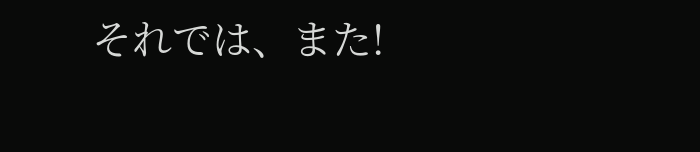それでは、また!